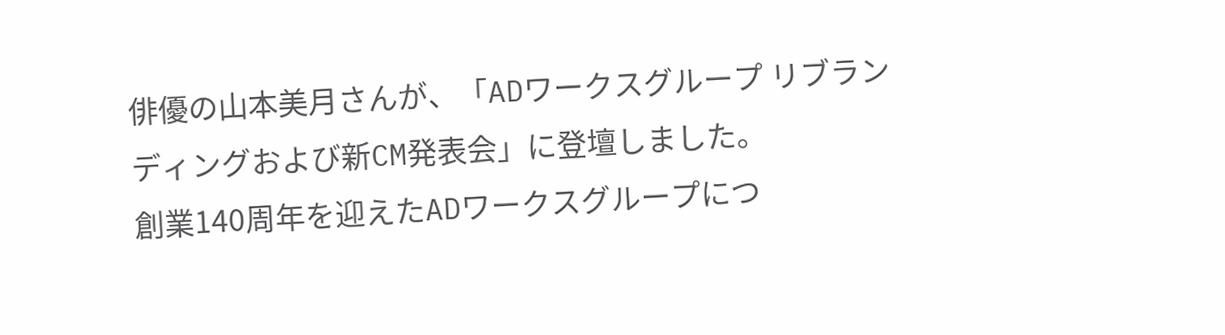俳優の山本美月さんが、「ADワークスグループ リブランディングおよび新CM発表会」に登壇しました。
創業140周年を迎えたADワークスグループにつ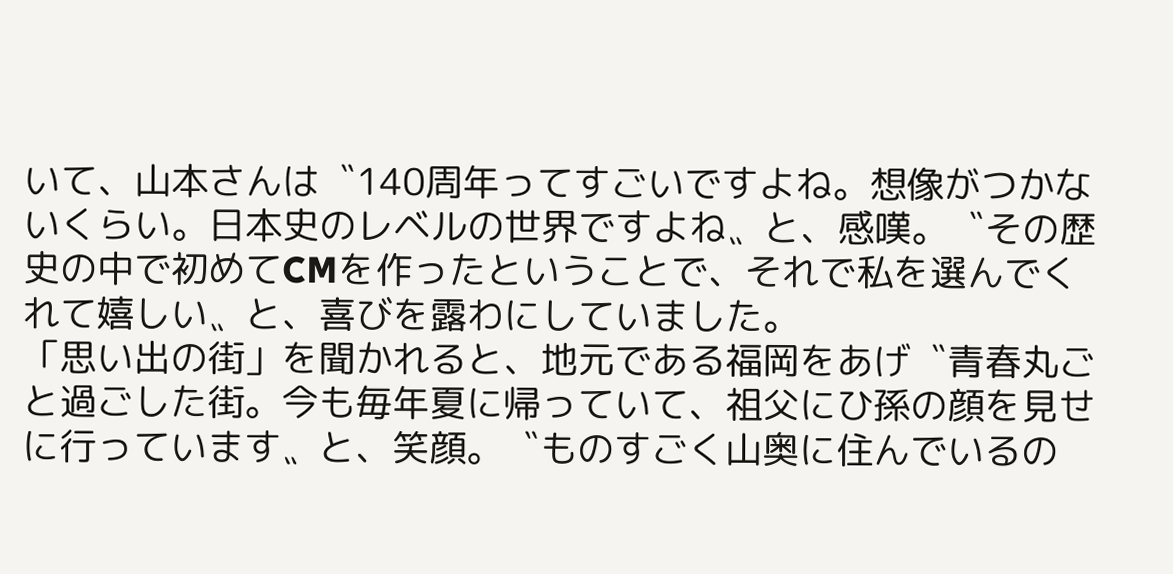いて、山本さんは〝140周年ってすごいですよね。想像がつかないくらい。日本史のレベルの世界ですよね〟と、感嘆。〝その歴史の中で初めてCMを作ったということで、それで私を選んでくれて嬉しい〟と、喜びを露わにしていました。
「思い出の街」を聞かれると、地元である福岡をあげ〝青春丸ごと過ごした街。今も毎年夏に帰っていて、祖父にひ孫の顔を見せに行っています〟と、笑顔。〝ものすごく山奥に住んでいるの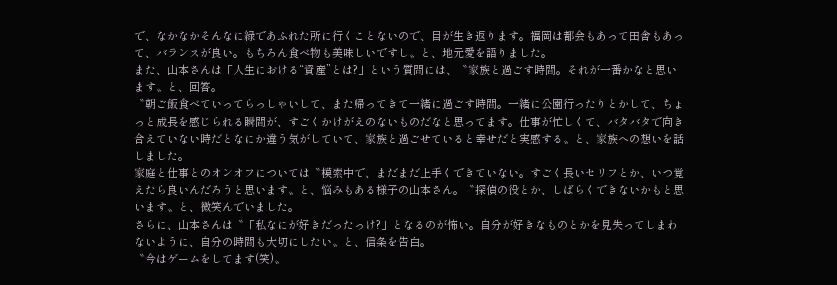で、なかなかそんなに緑であふれた所に行くことないので、目が生き返ります。福岡は都会もあって田舎もあって、バランスが良い。もちろん食べ物も美味しいですし〟と、地元愛を語りました。
また、山本さんは「人生における“資産”とは?」という質問には、〝家族と過ごす時間。それが一番かなと思います〟と、回答。
〝朝ご飯食べていってらっしゃいして、また帰ってきて一緒に過ごす時間。一緒に公園行ったりとかして、ちょっと成長を感じられる瞬間が、すごくかけがえのないものだなと思ってます。仕事が忙しくて、バタバタで向き合えていない時だとなにか違う気がしていて、家族と過ごせていると幸せだと実感する〟と、家族への想いを話しました。
家庭と仕事とのオンオフについては〝模索中で、まだまだ上手くできていない。すごく長いセリフとか、いつ覚えたら良いんだろうと思います〟と、悩みもある様子の山本さん。〝探偵の役とか、しばらくできないかもと思います〟と、微笑んでいました。
さらに、山本さんは〝「私なにが好きだったっけ?」となるのが怖い。自分が好きなものとかを見失ってしまわないように、自分の時間も大切にしたい〟と、信条を告白。
〝今はゲームをしてます(笑)〟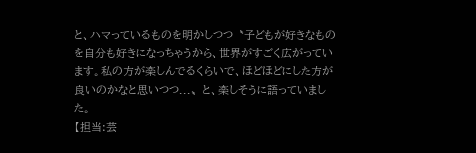と、ハマっているものを明かしつつ〝子どもが好きなものを自分も好きになっちゃうから、世界がすごく広がっています。私の方が楽しんでるくらいで、ほどほどにした方が良いのかなと思いつつ...〟と、楽しそうに語っていました。
【担当:芸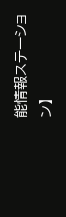能情報ステーション】